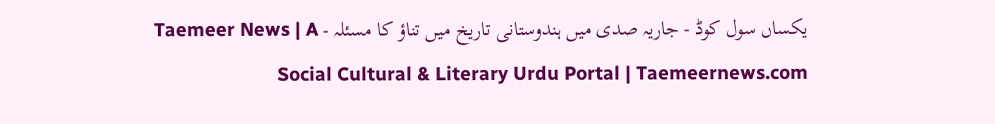یکساں سول کوڈ - جاریہ صدی میں ہندوستانی تاریخ میں تناؤ کا مسئلہ - Taemeer News | A Social Cultural & Literary Urdu Portal | Taemeernews.com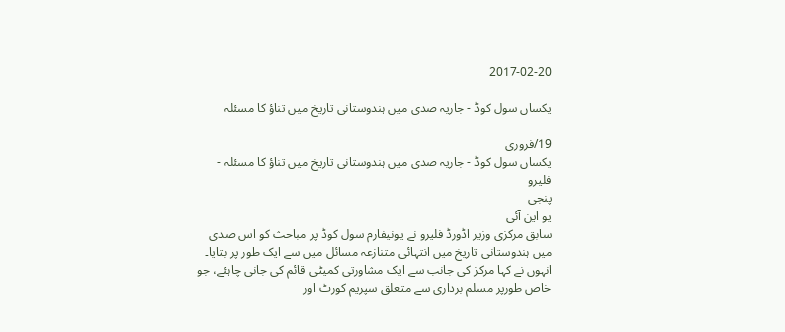2017-02-20

یکساں سول کوڈ - جاریہ صدی میں ہندوستانی تاریخ میں تناؤ کا مسئلہ

19/فروری
یکساں سول کوڈ - جاریہ صدی میں ہندوستانی تاریخ میں تناؤ کا مسئلہ - فلیرو
پنجی
یو این آئی
سابق مرکزی وزیر اڈورڈ فلیرو نے یونیفارم سول کوڈ پر مباحث کو اس صدی میں ہندوستانی تاریخ میں انتہائی متنازعہ مسائل میں سے ایک طور پر بتایا۔ انہوں نے کہا مرکز کی جانب سے ایک مشاورتی کمیٹی قائم کی جانی چاہئے، جو خاص طورپر مسلم برداری سے متعلق سپریم کورٹ اور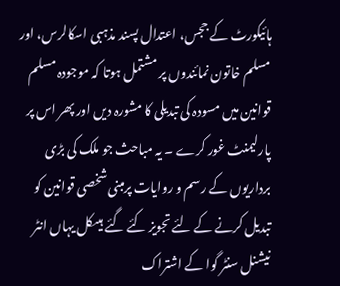ہائیکورٹ کے ججس، اعتدال پسند مذہبی اسکالرس، اور مسلم خاتون نمائندوں پر مشتمل ہوتا کہ موجودہ مسلم قوانین میں مسودہ کی تبدیلی کا مشورہ دیں اور پھر اس پر پارلیمنٹ غور کرے ۔ یہ مباحث جو ملک کی بڑی برداریوں کے رسم و روایات پرمبنی شخصی قوانین کو تبدیل کرنے کے لئے تجویز کئے گئے ہیںکل یہاں انٹر نیشنل سنٹر گوا کے اشتراک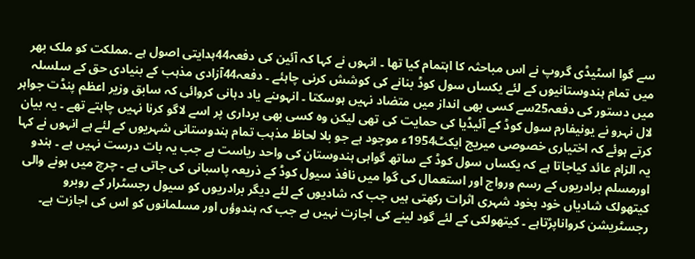سے گوا اسٹیڈی گروپ نے اس مباحثہ کا اہتمام کیا تھا ۔ انہوں نے کہا کہ آئین کی دفعہ44ہدایتی اصول ہے ۔مملکت کو ملک بھر میں تمام ہندوستانیوں کے لئے یکساں سول کوڈ بنانے کی کوشش کرنی چاہئے ۔ دفعہ44آزادی مذہب کے بنیادی حق کے سلسلہ میں دستور کی دفعہ25سے کسی بھی انداز میں متضاد نہیں ہوسکتا ۔ انہوںنے یاد دہانی کروائی کہ سابق وزیر اعظم پنڈت جواہر لال نہرو نے یونیفارم سول کوڈ کے آئیڈیا کی حمایت کی تھی لیکن وہ کسی بھی برداری پر اسے لاگو کرنا نہیں چاہتے تھے ۔ یہ بیان کرتے ہوئے کہ اختیاری خصوصی میریج ایکٹ1954ء موجود ہے جو بلا لحاظ مذہب تمام ہندوستانی شہریوں کے لئے ہے انہوں نے کہا یہ الزام عائد کیاجاتا ہے کہ یکساں سول کوڈ کے ساتھ گواہی ہندوستان کی واحد ریاست ہے جب یہ بات درست نہیں ہے ۔ ہندو اورمسلم برادریوں کے رسم ورواج اور استعمال کی گوا میں نافذ سیول کوڈ کے ذریعہ پاسبانی کی جاتی ہے ۔ چرچ میں ہونے والی کیتھولک شادیاں خود بخود شہری اثرات رکھتی ہیں جب کہ شادیوں کے لئے دیگر برادریوں کو سیول رجسٹرار کے روبرو رجسٹریشن کرواناپڑتاہے ۔ کیتھولکی کے لئے گود لینے کی اجازت نہیں ہے جب کہ ہندوؤں اور مسلمانوں کو اس کی اجازت ہے۔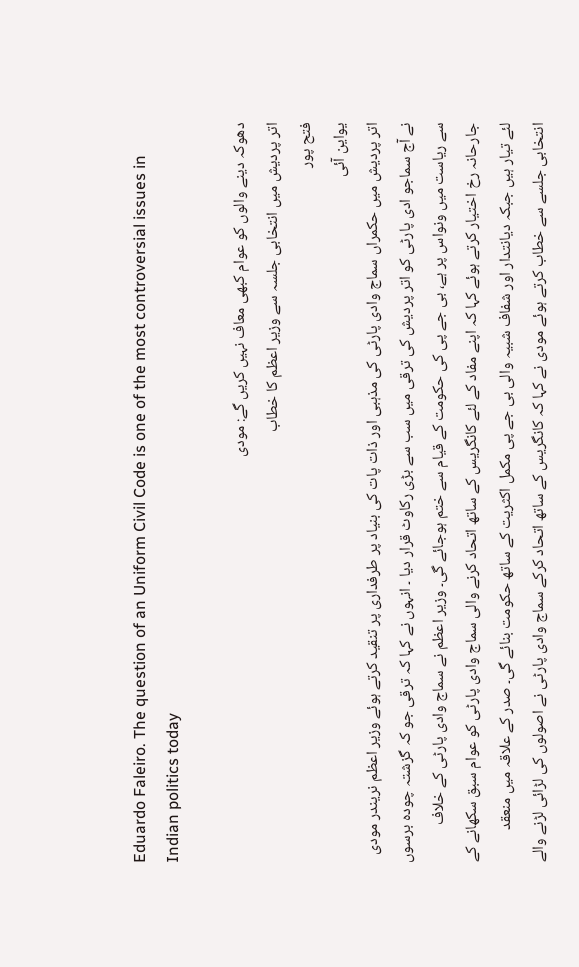Eduardo Faleiro. The question of an Uniform Civil Code is one of the most controversial issues in Indian politics today

دھوکہ دینے والوں کو عوام کبھی معاف نہیں کریں گے: مودی
اتر پردیش میں انتخابی جلسہ سے وزیر اعظم کا خطاب
فتح پور
یواین آئی
اتر پردیش میں حکمراں سماج وادی پارٹی کی مذہبی اور ذات پات کی بنیاد پر طرفداری پر تنقید کرتے ہوئے وزیر اعظم نریندر مودی نے آج سماجو ادی پارٹی کو اتر پردیش کی ترقی میں سب سے بڑی رکاوٹ قرار دیا ۔ انہوں نے کہا کہ ترقی جو کہ گزشتہ چودہ برسوں سے ریاست میں ونواس پر ہے، بی جے پی کی حکومت کے قیام سے ختم ہوجائے گی۔ وزیر اعظم نے سماج وادی پارٹی کے خلاف جارحانہ رخ اختیار کرتے ہوئے کہا کہ اپنے مفاد کے لئے کانگریس کے ساتھ اتحاد کرنے والی سماج وادی پارٹی کو عوام سبق سکھانے کے لئے تیار ہیں جبکہ دیانتدار اور شفاف شبیہ والی بی جے پی مکمل اکثریت کے ساتھ حکومت بنائے گی۔ صدر کے علاقہ میں منعقد انتخابی جلسے سے خطاب کرتے ہوئے مودی نے کہا کہ کانگریس کے ساتھ اتحاد کرکے سماج وادی پارٹی نے اصولوں کی لڑائی لڑنے والے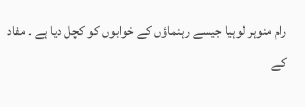رام منوہر لوہیا جیسے رہنماؤں کے خوابوں کو کچل دیا ہے ۔ مفاد کے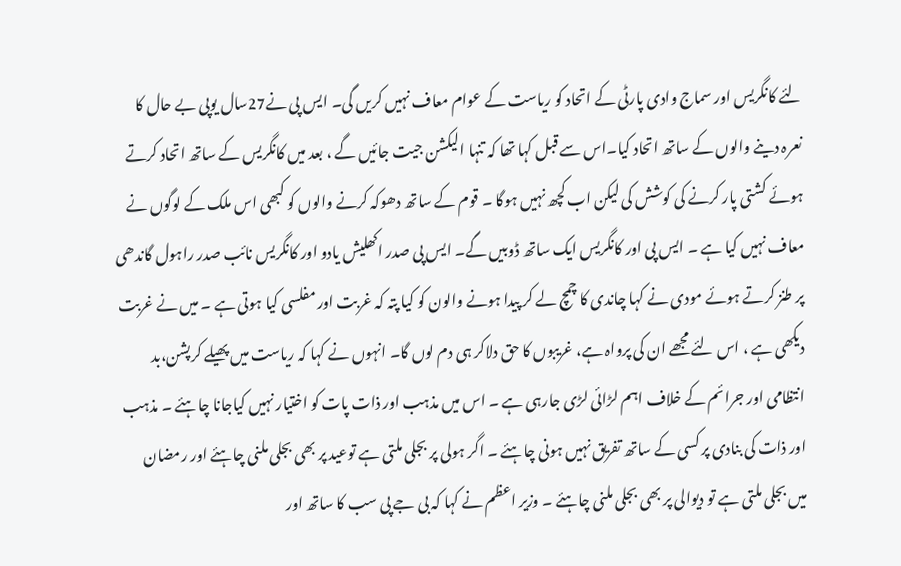لئے کانگریس اور سماج وادی پارٹی کے اتحاد کو ریاست کے عوام معاف نہیں کریں گی۔ ایس پی نے27سال یوپی بے حال کا نعرہ دینے والوں کے ساتھ اتحاد کیا۔اس سے قبل کہا تھا کہ تنہا الیکشن جیت جائیں گے ، بعد میں کانگریس کے ساتھ اتحاد کرتے ہوئے کشتی پار کرنے کی کوشش کی لیکن اب کچھ نہیں ہوگا ۔ قوم کے ساتھ دھوکہ کرنے والوں کو کبھی اس ملک کے لوگوں نے معاف نہیں کیا ہے ۔ ایس پی اور کانگریس ایک ساتھ ڈوبیں گے۔ ایس پی صدر اکھلیش یادو اور کانگریس نائب صدر راہول گاندھی پر طنز کرتے ہوئے مودی نے کہا چاندی کا چمچ لے کر پیدا ہونے والون کو کیا پتہ کہ غربت اور مفلسی کیا ہوتی ہے ۔ میں نے غربت دیکھی ہے ، اس لئے مجھے ان کی پرواہ ہے، غریبوں کا حق دلاکر ہی دم لوں گا۔ انہوں نے کہا کہ ریاست میں پھیلے کرپشن،بد انتظامی اور جرائم کے خلاف اہم لڑائی لڑی جارہی ہے ۔ اس میں مذہب اور ذات پات کو اختیار نہیں کیاجانا چاہئے ۔ مذہب اور ذات کی بنادی پر کسی کے ساتھ تفریق نہیں ہونی چاہئے ۔ اگر ہولی پر بجلی ملتی ہے توعید پر بھی بجلی ملنی چاہئے اور رمضان میں بجلی ملتی ہے تو دیوالی پر بھی بجلی ملنی چاہئے ۔ وزیر اعظم نے کہا کہ بی جے پی سب کا ساتھ اور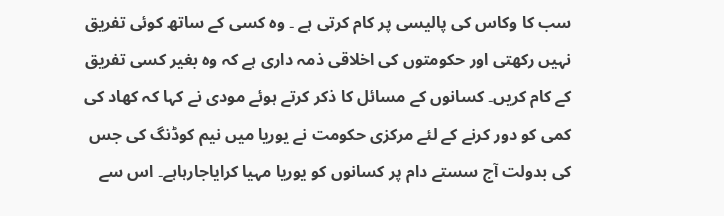سب کا وکاس کی پالیسی پر کام کرتی ہے ۔ وہ کسی کے ساتھ کوئی تفریق نہیں رکھتی اور حکومتوں کی اخلاقی ذمہ داری ہے کہ وہ بغیر کسی تفریق کے کام کریں۔ کسانوں کے مسائل کا ذکر کرتے ہوئے مودی نے کہا کہ کھاد کی کمی کو دور کرنے کے لئے مرکزی حکومت نے یوریا میں نیم کوڈنگ کی جس کی بدولت آج سستے دام پر کسانوں کو یوریا مہیا کرایاجارہاہے۔ اس سے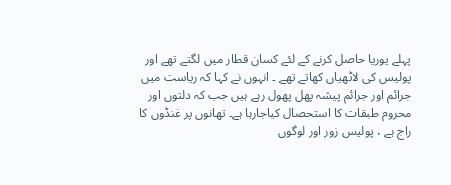پہلے یوریا حاصل کرنے کے لئے کسان قطار میں لگتے تھے اور پولیس کی لاٹھیاں کھاتے تھے ۔ انہوں نے کہا کہ ریاست میں جرائم اور جرائم پیشہ پھل پھول رہے ہیں جب کہ دلتوں اور محروم طبقات کا استحصال کیاجارہا ہے۔ تھانوں پر غنڈوں کا راج ہے ، پولیس زور اور لوگوں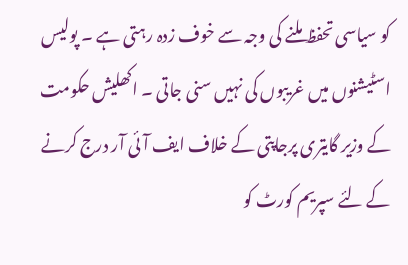کو سیاسی تحفظ ملنے کی وجہ سے خوف زدہ رہتی ہے ۔ پولیس اسٹیشنوں میں غریبوں کی نہیں سنی جاتی ۔ اکھلیش حکومت کے وزیر گایتری پرجاپتی کے خلاف ایف آئی آر درج کرنے کے لئے سپریم کورٹ کو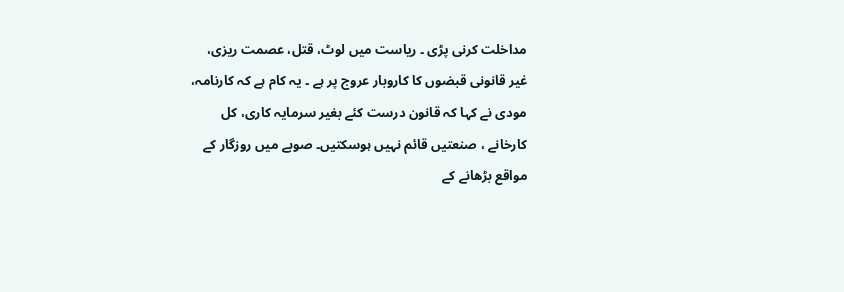مداخلت کرنی پڑی ۔ ریاست میں لوٹ، قتل، عصمت ریزی، غیر قانونی قبضوں کا کاروبار عروج پر ہے ۔ یہ کام ہے کہ کارنامہ، مودی نے کہا کہ قانون درست کئے بغیر سرمایہ کاری، کل کارخانے ، صنعتیں قائم نہیں ہوسکتیں۔ صوبے میں روزگار کے مواقع بڑھانے کے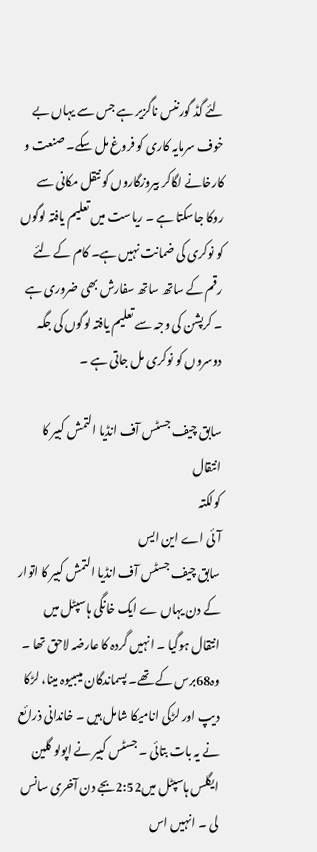لئے گڈ گورننس ناگزیر ہے جس سے یہاں بے خوف سرمایہ کاری کو فروغ مل سکے۔ صنعت و کارخانے لگاکر بیروزگاروں کو نتقل مکانی سے روکا جاسکتا ہے ۔ ریاست میں تعلیم یافتہ لوگوں کو نوکری کی ضمانت نہیں ہے۔ کام کے لئے رقم کے ساتھ ساتھ سفارش بھی ضروری ہے ۔ کرپشن کی وجہ سے تعلیم یافتہ لوگوں کی جگہ دوسروں کو نوکری مل جاتی ہے ۔

سابق چیف جسٹس آف انڈیا التمش کبیر کا انتقال
کولکتہ
آئی اے این ایس
سابق چیف جسٹس آف انڈیا التمش کبیر کا اتوار کے دن یہاں ے ایک خانگی ہاسپٹل میں انتقال ہوگیا ۔ انہیں گردہ کا عارضہ لاحق تھا ۔ وہ68برس کے تھے۔ پسماندگان میںبیوہ مینا، لڑکا دیپ اور لڑکی انامیکا شامل ہیں ۔ خاندانی ذرائع نے یہ بات بتائی ۔ جسٹس کبیر نے اپولو گلین ایگلس ہاسپٹل میں2:52بجے دن آخری سانس لی ۔ انہیں اس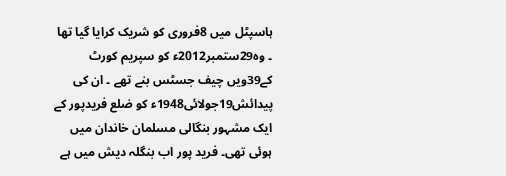ہاسپٹل میں 8فروری کو شریک کرایا گیا تھا ۔ وہ29ستمبر2012ء کو سپریم کورٹ کے39ویں چیف جسٹس بنے تھے ۔ ان کی پیدائش19جولائی1948ء کو ضلع فریدپور کے ایک مشہور بنگالی مسلمان خاندان میں ہوئی تھی۔ فرید پور اب بنگلہ دیش میں ہے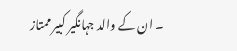۔ ان کے والد جہانگیر کبیر ممتاز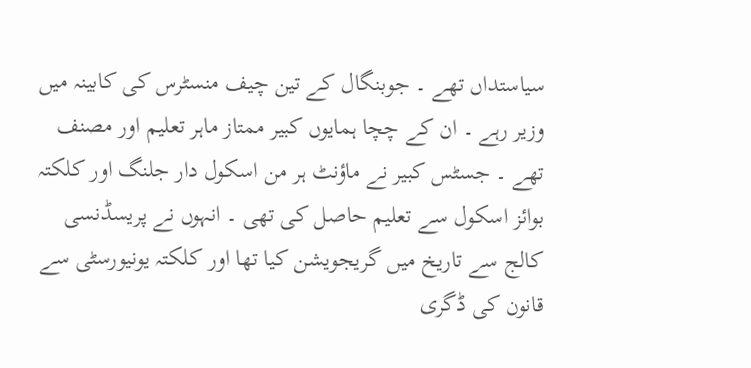سیاستداں تھے ۔ جوبنگال کے تین چیف منسٹرس کی کابینہ میں وزیر رہے ۔ ان کے چچا ہمایوں کبیر ممتاز ماہر تعلیم اور مصنف تھے ۔ جسٹس کبیر نے ماؤنٹ ہر من اسکول دار جلنگ اور کلکتہ بوائز اسکول سے تعلیم حاصل کی تھی ۔ انہوں نے پریسڈنسی کالج سے تاریخ میں گریجویشن کیا تھا اور کلکتہ یونیورسٹی سے قانون کی ڈگری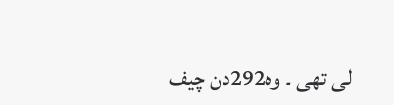لی تھی ۔ وہ292دن چیف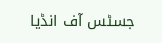جسٹس آف انڈیا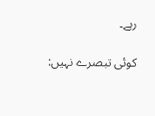رہے۔

کوئی تبصرے نہیں: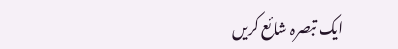ایک تبصرہ شائع کریں